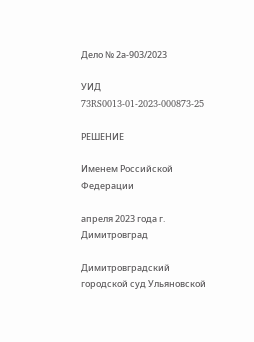Дело № 2а-903/2023

УИД 73RS0013-01-2023-000873-25

РЕШЕНИЕ

Именем Российской Федерации

апреля 2023 года г. Димитровград

Димитровградский городской суд Ульяновской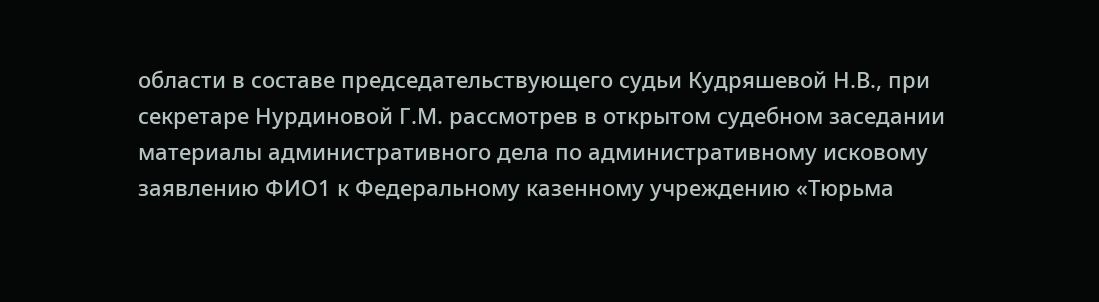области в составе председательствующего судьи Кудряшевой Н.В., при секретаре Нурдиновой Г.М. рассмотрев в открытом судебном заседании материалы административного дела по административному исковому заявлению ФИО1 к Федеральному казенному учреждению «Тюрьма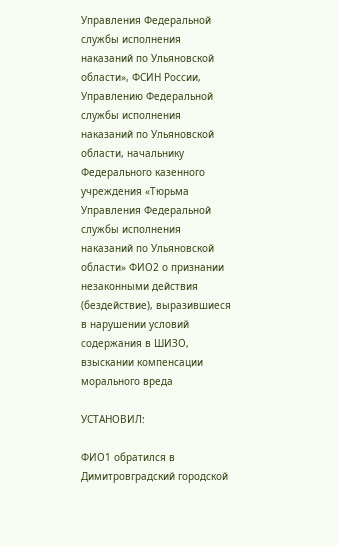Управления Федеральной службы исполнения наказаний по Ульяновской области», ФСИН России, Управлению Федеральной службы исполнения наказаний по Ульяновской области, начальнику Федерального казенного учреждения «Тюрьма Управления Федеральной службы исполнения наказаний по Ульяновской области» ФИО2 о признании незаконными действия (бездействие), выразившиеся в нарушении условий содержания в ШИЗО, взыскании компенсации морального вреда

УСТАНОВИЛ:

ФИО1 обратился в Димитровградский городской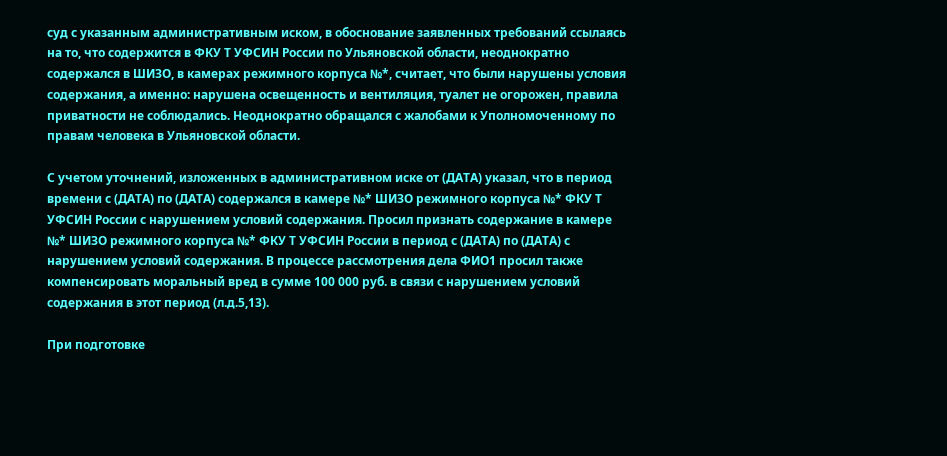суд с указанным административным иском, в обоснование заявленных требований ссылаясь на то, что содержится в ФКУ Т УФСИН России по Ульяновской области, неоднократно содержался в ШИЗО, в камерах режимного корпуса №*, считает, что были нарушены условия содержания, а именно: нарушена освещенность и вентиляция, туалет не огорожен, правила приватности не соблюдались. Неоднократно обращался с жалобами к Уполномоченному по правам человека в Ульяновской области.

С учетом уточнений, изложенных в административном иске от (ДАТА) указал, что в период времени с (ДАТА) по (ДАТА) содержался в камере №* ШИЗО режимного корпуса №* ФКУ Т УФСИН России с нарушением условий содержания. Просил признать содержание в камере №* ШИЗО режимного корпуса №* ФКУ Т УФСИН России в период с (ДАТА) по (ДАТА) с нарушением условий содержания. В процессе рассмотрения дела ФИО1 просил также компенсировать моральный вред в сумме 100 000 руб. в связи с нарушением условий содержания в этот период (л.д.5,13).

При подготовке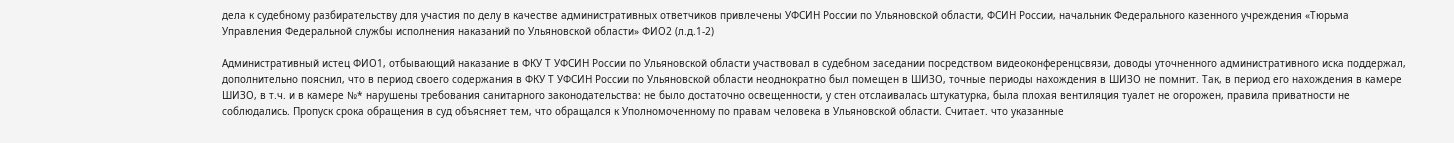дела к судебному разбирательству для участия по делу в качестве административных ответчиков привлечены УФСИН России по Ульяновской области, ФСИН России, начальник Федерального казенного учреждения «Тюрьма Управления Федеральной службы исполнения наказаний по Ульяновской области» ФИО2 (л.д.1-2)

Административный истец ФИО1, отбывающий наказание в ФКУ Т УФСИН России по Ульяновской области участвовал в судебном заседании посредством видеоконференцсвязи, доводы уточненного административного иска поддержал, дополнительно пояснил, что в период своего содержания в ФКУ Т УФСИН России по Ульяновской области неоднократно был помещен в ШИЗО, точные периоды нахождения в ШИЗО не помнит. Так, в период его нахождения в камере ШИЗО, в т.ч. и в камере №* нарушены требования санитарного законодательства: не было достаточно освещенности, у стен отслаивалась штукатурка, была плохая вентиляция туалет не огорожен, правила приватности не соблюдались. Пропуск срока обращения в суд объясняет тем, что обращался к Уполномоченному по правам человека в Ульяновской области. Считает. что указанные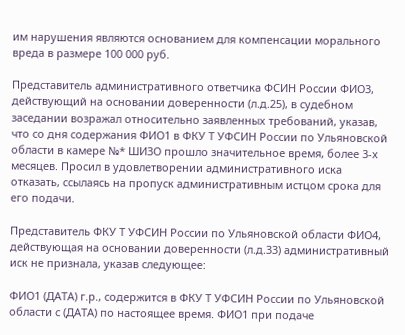им нарушения являются основанием для компенсации морального вреда в размере 100 000 руб.

Представитель административного ответчика ФСИН России ФИО3, действующий на основании доверенности (л.д.25), в судебном заседании возражал относительно заявленных требований, указав, что со дня содержания ФИО1 в ФКУ Т УФСИН России по Ульяновской области в камере №* ШИЗО прошло значительное время, более 3-х месяцев. Просил в удовлетворении административного иска отказать, ссылаясь на пропуск административным истцом срока для его подачи.

Представитель ФКУ Т УФСИН России по Ульяновской области ФИО4, действующая на основании доверенности (л.д.33) административный иск не признала, указав следующее:

ФИО1 (ДАТА) г.р., содержится в ФКУ Т УФСИН России по Ульяновской области с (ДАТА) по настоящее время. ФИО1 при подаче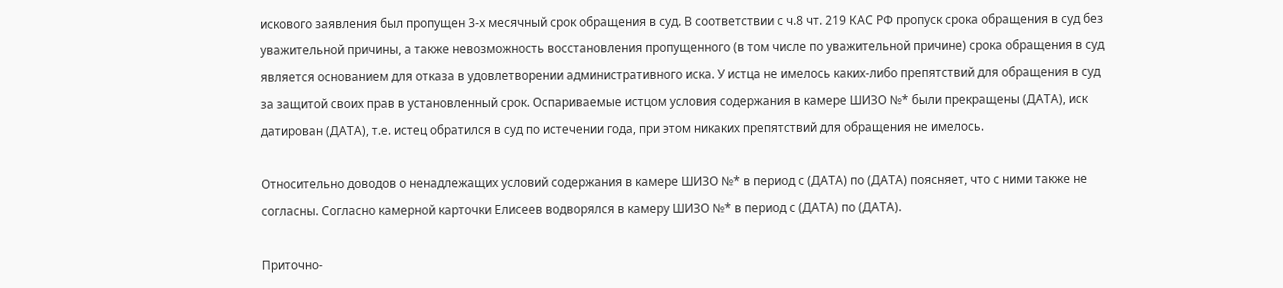искового заявления был пропущен 3-х месячный срок обращения в суд. В соответствии с ч.8 чт. 219 КАС РФ пропуск срока обращения в суд без уважительной причины, а также невозможность восстановления пропущенного (в том числе по уважительной причине) срока обращения в суд является основанием для отказа в удовлетворении административного иска. У истца не имелось каких-либо препятствий для обращения в суд за защитой своих прав в установленный срок. Оспариваемые истцом условия содержания в камере ШИЗО №* были прекращены (ДАТА), иск датирован (ДАТА), т.е. истец обратился в суд по истечении года, при этом никаких препятствий для обращения не имелось.

Относительно доводов о ненадлежащих условий содержания в камере ШИЗО №* в период с (ДАТА) по (ДАТА) поясняет, что с ними также не согласны. Согласно камерной карточки Елисеев водворялся в камеру ШИЗО №* в период с (ДАТА) по (ДАТА).

Приточно-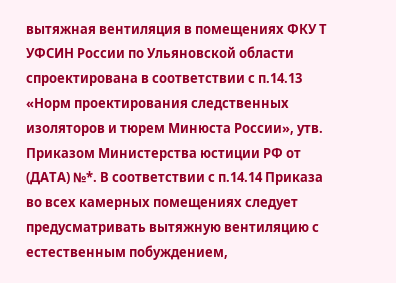вытяжная вентиляция в помещениях ФКУ Т УФСИН России по Ульяновской области спроектирована в соответствии с п.14.13 «Норм проектирования следственных изоляторов и тюрем Минюста России», утв. Приказом Министерства юстиции РФ от (ДАТА) №*. В соответствии с п.14.14 Приказа во всех камерных помещениях следует предусматривать вытяжную вентиляцию с естественным побуждением,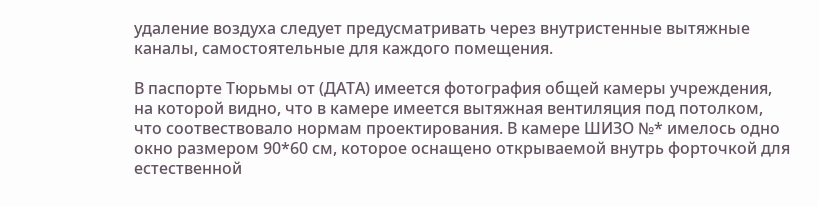удаление воздуха следует предусматривать через внутристенные вытяжные каналы, самостоятельные для каждого помещения.

В паспорте Тюрьмы от (ДАТА) имеется фотография общей камеры учреждения, на которой видно, что в камере имеется вытяжная вентиляция под потолком, что соотвествовало нормам проектирования. В камере ШИЗО №* имелось одно окно размером 90*60 см, которое оснащено открываемой внутрь форточкой для естественной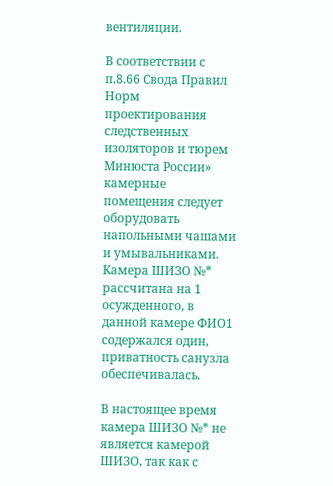вентиляции.

В соответствии с п.8.66 Свода Правил Норм проектирования следственных изоляторов и тюрем Минюста России» камерные помещения следует оборудовать напольными чашами и умывальниками. Камера ШИЗО №* рассчитана на 1 осужденного, в данной камере ФИО1 содержался один, приватность санузла обеспечивалась.

В настоящее время камера ШИЗО №* не является камерой ШИЗО, так как с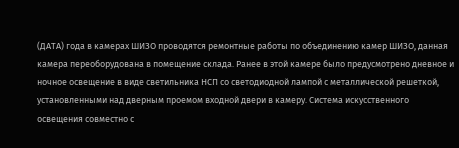(ДАТА) года в камерах ШИЗО проводятся ремонтные работы по объединению камер ШИЗО, данная камера переоборудована в помещение склада. Ранее в этой камере было предусмотрено дневное и ночное освещение в виде светильника НСП со светодиодной лампой с металлической решеткой, установленными над дверным проемом входной двери в камеру. Система искусственного освещения совместно с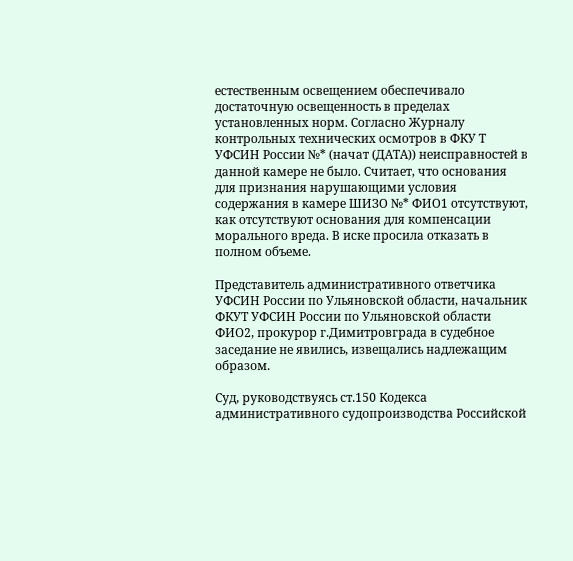естественным освещением обеспечивало достаточную освещенность в пределах установленных норм. Согласно Журналу контрольных технических осмотров в ФКУ Т УФСИН России №* (начат (ДАТА)) неисправностей в данной камере не было. Считает, что основания для признания нарушающими условия содержания в камере ШИЗО №* ФИО1 отсутствуют, как отсутствуют основания для компенсации морального вреда. В иске просила отказать в полном объеме.

Представитель административного ответчика УФСИН России по Ульяновской области, начальник ФКУТ УФСИН России по Ульяновской области ФИО2, прокурор г.Димитровграда в судебное заседание не явились, извещались надлежащим образом.

Суд, руководствуясь ст.150 Кодекса административного судопроизводства Российской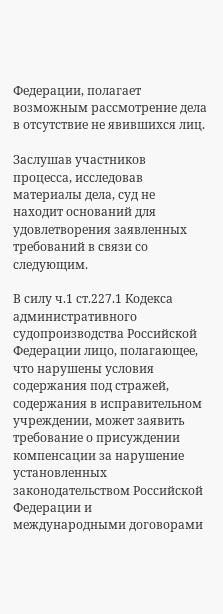Федерации, полагает возможным рассмотрение дела в отсутствие не явившихся лиц.

Заслушав участников процесса, исследовав материалы дела, суд не находит оснований для удовлетворения заявленных требований в связи со следующим.

В силу ч.1 ст.227.1 Кодекса административного судопроизводства Российской Федерации лицо, полагающее, что нарушены условия содержания под стражей, содержания в исправительном учреждении, может заявить требование о присуждении компенсации за нарушение установленных законодательством Российской Федерации и международными договорами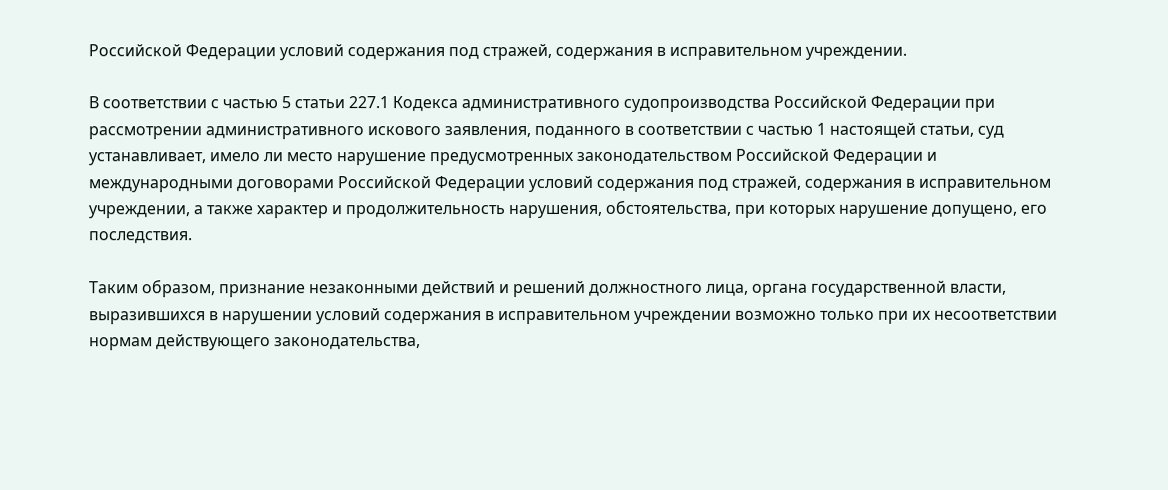Российской Федерации условий содержания под стражей, содержания в исправительном учреждении.

В соответствии с частью 5 статьи 227.1 Кодекса административного судопроизводства Российской Федерации при рассмотрении административного искового заявления, поданного в соответствии с частью 1 настоящей статьи, суд устанавливает, имело ли место нарушение предусмотренных законодательством Российской Федерации и международными договорами Российской Федерации условий содержания под стражей, содержания в исправительном учреждении, а также характер и продолжительность нарушения, обстоятельства, при которых нарушение допущено, его последствия.

Таким образом, признание незаконными действий и решений должностного лица, органа государственной власти, выразившихся в нарушении условий содержания в исправительном учреждении возможно только при их несоответствии нормам действующего законодательства,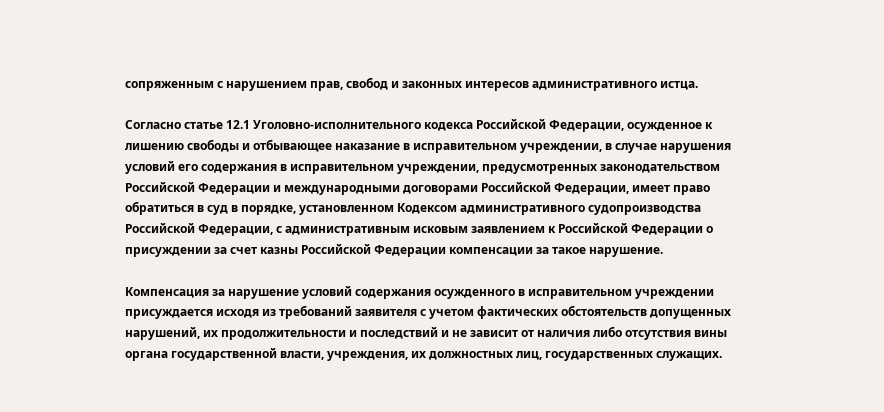сопряженным с нарушением прав, свобод и законных интересов административного истца.

Согласно статье 12.1 Уголовно-исполнительного кодекса Российской Федерации, осужденное к лишению свободы и отбывающее наказание в исправительном учреждении, в случае нарушения условий его содержания в исправительном учреждении, предусмотренных законодательством Российской Федерации и международными договорами Российской Федерации, имеет право обратиться в суд в порядке, установленном Кодексом административного судопроизводства Российской Федерации, с административным исковым заявлением к Российской Федерации о присуждении за счет казны Российской Федерации компенсации за такое нарушение.

Компенсация за нарушение условий содержания осужденного в исправительном учреждении присуждается исходя из требований заявителя с учетом фактических обстоятельств допущенных нарушений, их продолжительности и последствий и не зависит от наличия либо отсутствия вины органа государственной власти, учреждения, их должностных лиц, государственных служащих.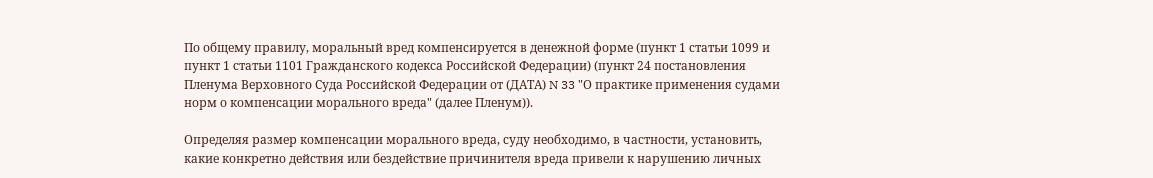По общему правилу, моральный вред компенсируется в денежной форме (пункт 1 статьи 1099 и пункт 1 статьи 1101 Гражданского кодекса Российской Федерации) (пункт 24 постановления Пленума Верховного Суда Российской Федерации от (ДАТА) N 33 "О практике применения судами норм о компенсации морального вреда" (далее Пленум)).

Определяя размер компенсации морального вреда, суду необходимо, в частности, установить, какие конкретно действия или бездействие причинителя вреда привели к нарушению личных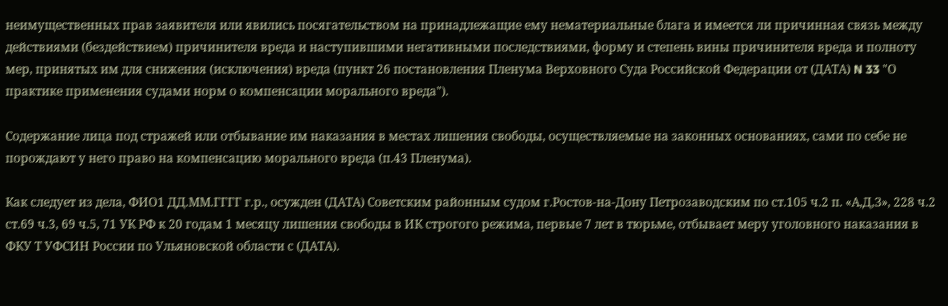неимущественных прав заявителя или явились посягательством на принадлежащие ему нематериальные блага и имеется ли причинная связь между действиями (бездействием) причинителя вреда и наступившими негативными последствиями, форму и степень вины причинителя вреда и полноту мер, принятых им для снижения (исключения) вреда (пункт 26 постановления Пленума Верховного Суда Российской Федерации от (ДАТА) N 33 "О практике применения судами норм о компенсации морального вреда").

Содержание лица под стражей или отбывание им наказания в местах лишения свободы, осуществляемые на законных основаниях, сами по себе не порождают у него право на компенсацию морального вреда (п.43 Пленума).

Как следует из дела, ФИО1 ДД.ММ.ГГГГ г.р., осужден (ДАТА) Советским районным судом г.Ростов-на-Дону Петрозаводским по ст.105 ч.2 п. «А,Д,З», 228 ч.2 ст.69 ч.3, 69 ч.5, 71 УК РФ к 20 годам 1 месяцу лишения свободы в ИК строгого режима, первые 7 лет в тюрьме, отбывает меру уголовного наказания в ФКУ Т УФСИН России по Ульяновской области с (ДАТА).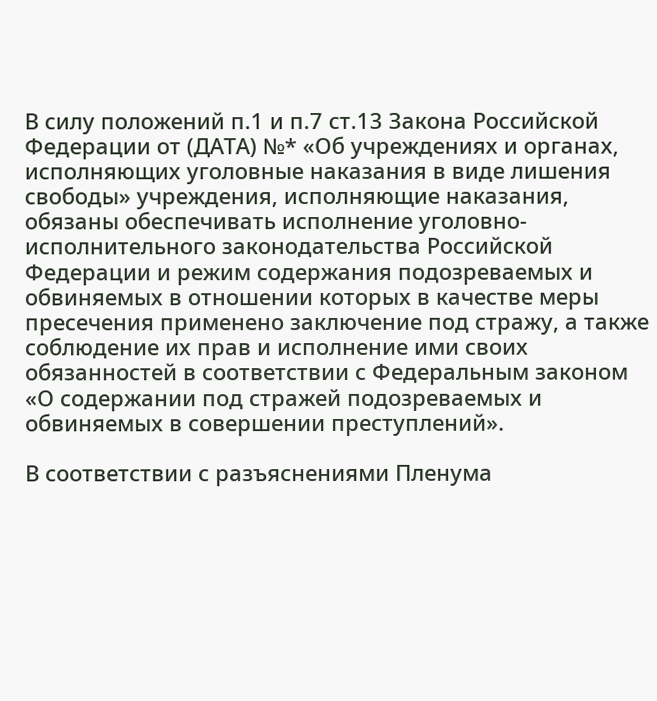В силу положений п.1 и п.7 ст.13 Закона Российской Федерации от (ДАТА) №* «Об учреждениях и органах, исполняющих уголовные наказания в виде лишения свободы» учреждения, исполняющие наказания, обязаны обеспечивать исполнение уголовно-исполнительного законодательства Российской Федерации и режим содержания подозреваемых и обвиняемых в отношении которых в качестве меры пресечения применено заключение под стражу, а также соблюдение их прав и исполнение ими своих обязанностей в соответствии с Федеральным законом «О содержании под стражей подозреваемых и обвиняемых в совершении преступлений».

В соответствии с разъяснениями Пленума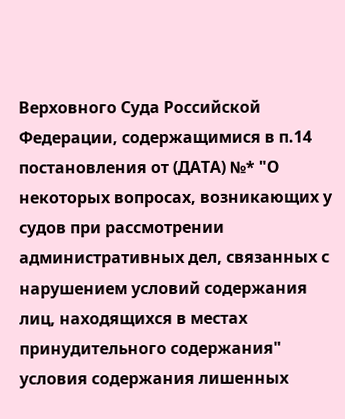Верховного Суда Российской Федерации, содержащимися в п.14 постановления от (ДАТА) №* "О некоторых вопросах, возникающих у судов при рассмотрении административных дел, связанных с нарушением условий содержания лиц, находящихся в местах принудительного содержания" условия содержания лишенных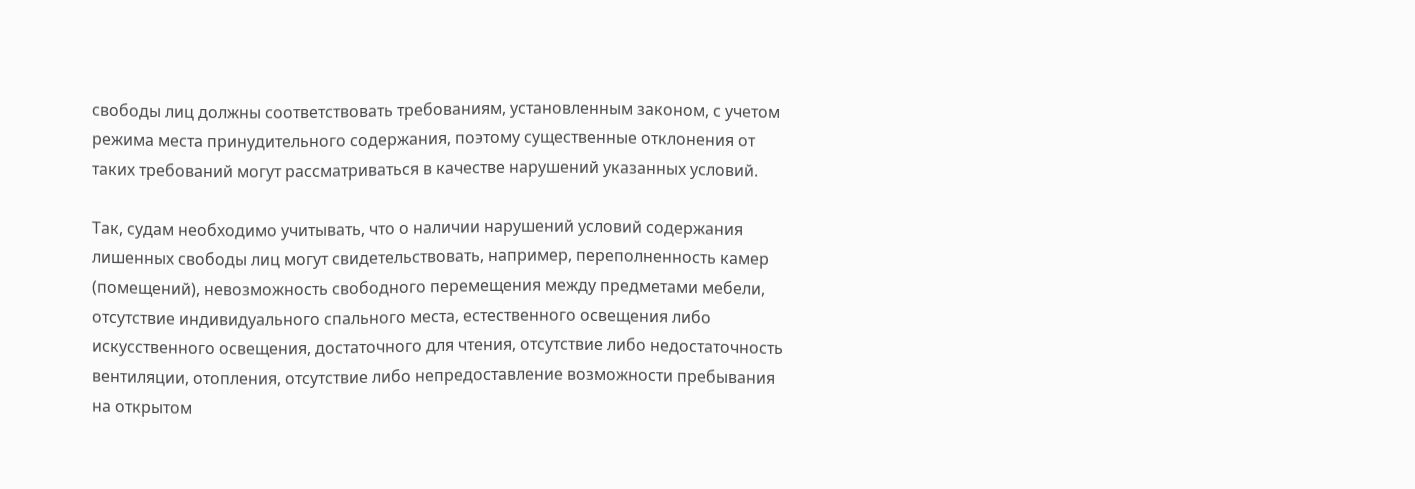свободы лиц должны соответствовать требованиям, установленным законом, с учетом режима места принудительного содержания, поэтому существенные отклонения от таких требований могут рассматриваться в качестве нарушений указанных условий.

Так, судам необходимо учитывать, что о наличии нарушений условий содержания лишенных свободы лиц могут свидетельствовать, например, переполненность камер (помещений), невозможность свободного перемещения между предметами мебели, отсутствие индивидуального спального места, естественного освещения либо искусственного освещения, достаточного для чтения, отсутствие либо недостаточность вентиляции, отопления, отсутствие либо непредоставление возможности пребывания на открытом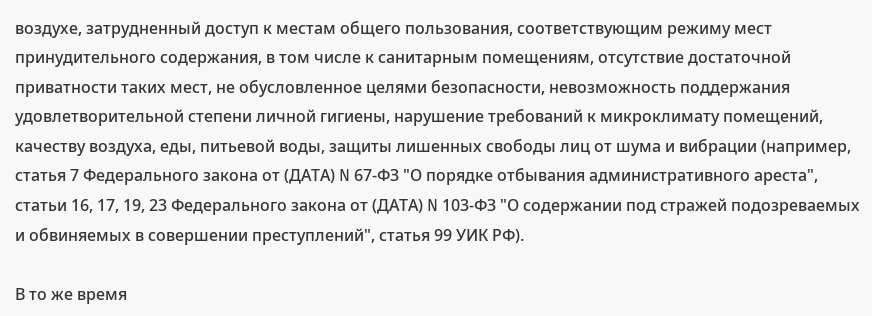воздухе, затрудненный доступ к местам общего пользования, соответствующим режиму мест принудительного содержания, в том числе к санитарным помещениям, отсутствие достаточной приватности таких мест, не обусловленное целями безопасности, невозможность поддержания удовлетворительной степени личной гигиены, нарушение требований к микроклимату помещений, качеству воздуха, еды, питьевой воды, защиты лишенных свободы лиц от шума и вибрации (например, статья 7 Федерального закона от (ДАТА) N 67-ФЗ "О порядке отбывания административного ареста", статьи 16, 17, 19, 23 Федерального закона от (ДАТА) N 103-ФЗ "О содержании под стражей подозреваемых и обвиняемых в совершении преступлений", статья 99 УИК РФ).

В то же время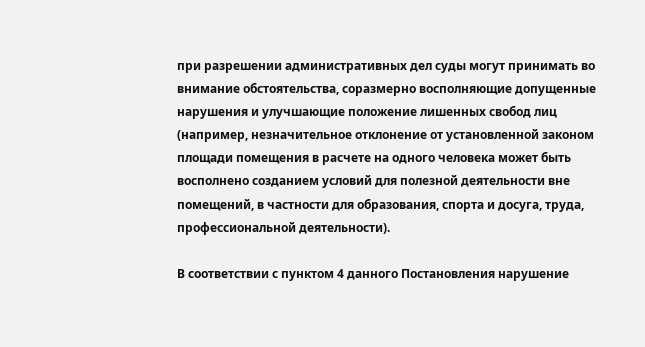при разрешении административных дел суды могут принимать во внимание обстоятельства, соразмерно восполняющие допущенные нарушения и улучшающие положение лишенных свобод лиц (например, незначительное отклонение от установленной законом площади помещения в расчете на одного человека может быть восполнено созданием условий для полезной деятельности вне помещений, в частности для образования, спорта и досуга, труда, профессиональной деятельности).

В соответствии с пунктом 4 данного Постановления нарушение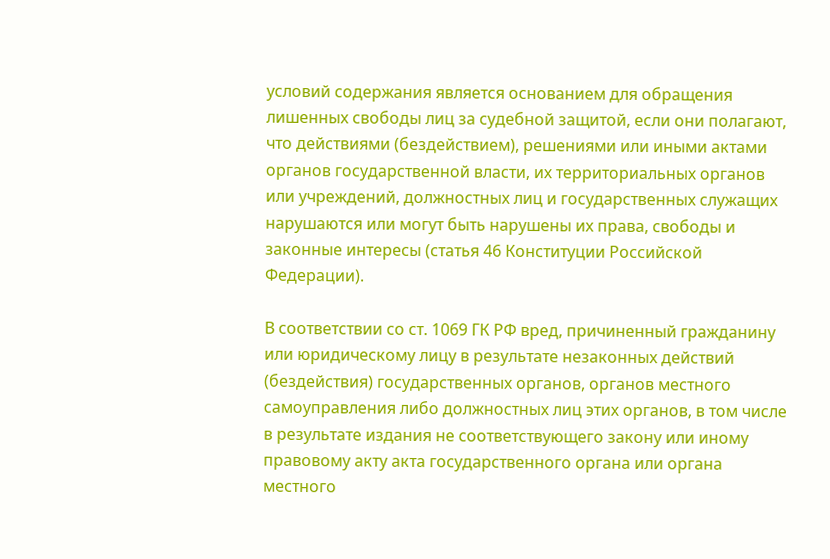условий содержания является основанием для обращения лишенных свободы лиц за судебной защитой, если они полагают, что действиями (бездействием), решениями или иными актами органов государственной власти, их территориальных органов или учреждений, должностных лиц и государственных служащих нарушаются или могут быть нарушены их права, свободы и законные интересы (статья 46 Конституции Российской Федерации).

В соответствии со ст. 1069 ГК РФ вред, причиненный гражданину или юридическому лицу в результате незаконных действий (бездействия) государственных органов, органов местного самоуправления либо должностных лиц этих органов, в том числе в результате издания не соответствующего закону или иному правовому акту акта государственного органа или органа местного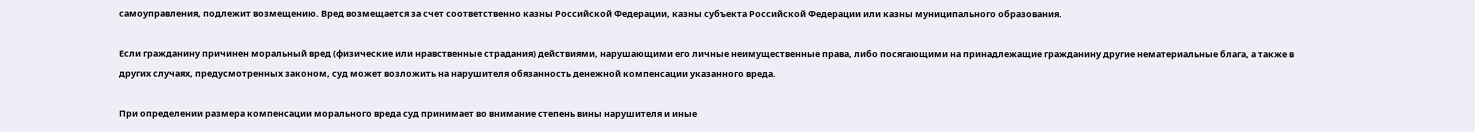самоуправления, подлежит возмещению. Вред возмещается за счет соответственно казны Российской Федерации, казны субъекта Российской Федерации или казны муниципального образования.

Если гражданину причинен моральный вред (физические или нравственные страдания) действиями, нарушающими его личные неимущественные права, либо посягающими на принадлежащие гражданину другие нематериальные блага, а также в других случаях, предусмотренных законом, суд может возложить на нарушителя обязанность денежной компенсации указанного вреда.

При определении размера компенсации морального вреда суд принимает во внимание степень вины нарушителя и иные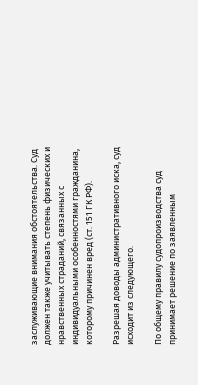заслуживающие внимания обстоятельства. Суд должен также учитывать степень физических и нравственных страданий, связанных с индивидуальными особенностями гражданина, которому причинен вред (ст. 151 ГК РФ).

Разрешая доводы административного иска, суд исходит из следующего.

По общему правилу судопроизводства суд принимает решение по заявленным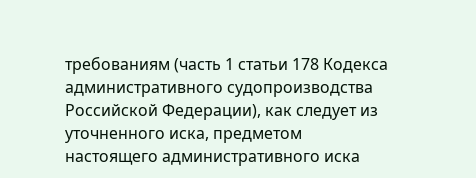требованиям (часть 1 статьи 178 Кодекса административного судопроизводства Российской Федерации), как следует из уточненного иска, предметом настоящего административного иска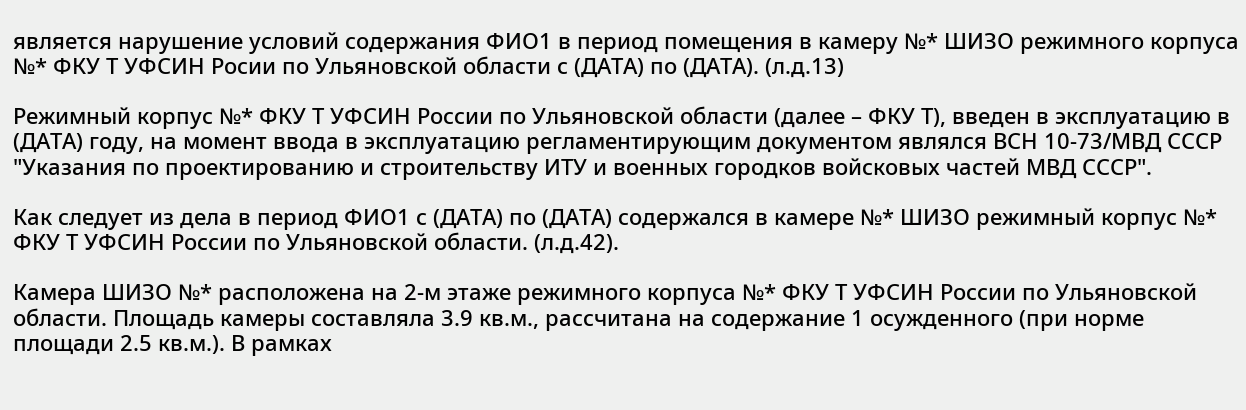является нарушение условий содержания ФИО1 в период помещения в камеру №* ШИЗО режимного корпуса №* ФКУ Т УФСИН Росии по Ульяновской области с (ДАТА) по (ДАТА). (л.д.13)

Режимный корпус №* ФКУ Т УФСИН России по Ульяновской области (далее – ФКУ Т), введен в эксплуатацию в (ДАТА) году, на момент ввода в эксплуатацию регламентирующим документом являлся ВСН 10-73/МВД СССР "Указания по проектированию и строительству ИТУ и военных городков войсковых частей МВД СССР".

Как следует из дела в период ФИО1 с (ДАТА) по (ДАТА) содержался в камере №* ШИЗО режимный корпус №* ФКУ Т УФСИН России по Ульяновской области. (л.д.42).

Камера ШИЗО №* расположена на 2-м этаже режимного корпуса №* ФКУ Т УФСИН России по Ульяновской области. Площадь камеры составляла 3.9 кв.м., рассчитана на содержание 1 осужденного (при норме площади 2.5 кв.м.). В рамках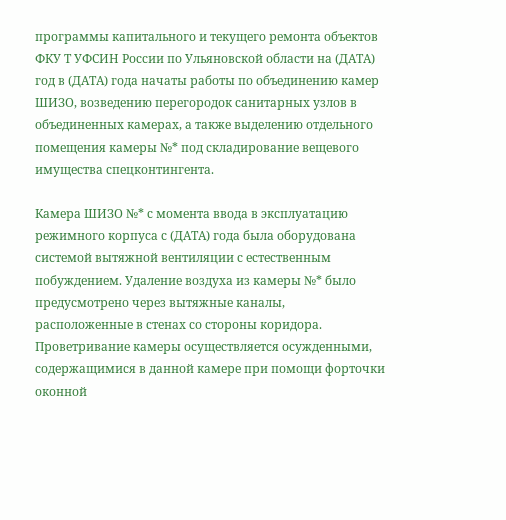программы капитального и текущего ремонта объектов ФКУ Т УФСИН России по Ульяновской области на (ДАТА) год в (ДАТА) года начаты работы по объединению камер ШИЗО, возведению перегородок санитарных узлов в объединенных камерах, а также выделению отдельного помещения камеры №* под складирование вещевого имущества спецконтингента.

Камера ШИЗО №* с момента ввода в эксплуатацию режимного корпуса с (ДАТА) года была оборудована системой вытяжной вентиляции с естественным побуждением. Удаление воздуха из камеры №* было предусмотрено через вытяжные каналы, расположенные в стенах со стороны коридора. Проветривание камеры осуществляется осужденными, содержащимися в данной камере при помощи форточки оконной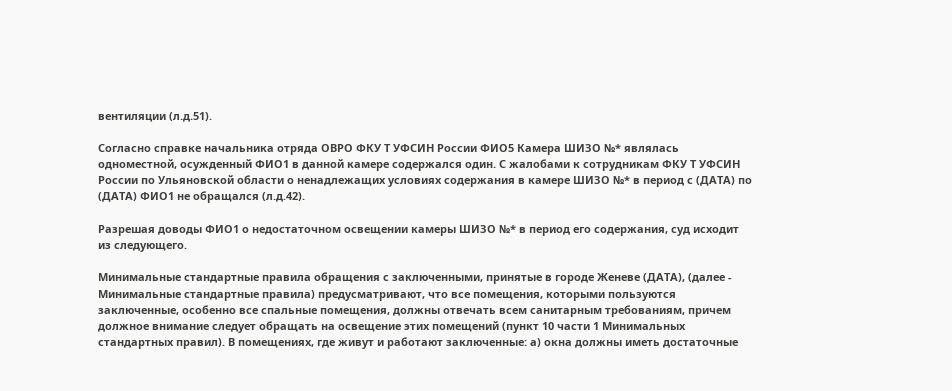вентиляции (л.д.51).

Согласно справке начальника отряда ОВРО ФКУ Т УФСИН России ФИО5 Камера ШИЗО №* являлась одноместной, осужденный ФИО1 в данной камере содержался один. С жалобами к сотрудникам ФКУ Т УФСИН России по Ульяновской области о ненадлежащих условиях содержания в камере ШИЗО №* в период с (ДАТА) по (ДАТА) ФИО1 не обращался (л.д.42).

Разрешая доводы ФИО1 о недостаточном освещении камеры ШИЗО №* в период его содержания, суд исходит из следующего.

Минимальные стандартные правила обращения с заключенными, принятые в городе Женеве (ДАТА), (далее - Минимальные стандартные правила) предусматривают, что все помещения, которыми пользуются заключенные, особенно все спальные помещения, должны отвечать всем санитарным требованиям, причем должное внимание следует обращать на освещение этих помещений (пункт 10 части 1 Минимальных стандартных правил). В помещениях, где живут и работают заключенные: a) окна должны иметь достаточные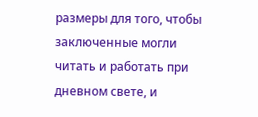размеры для того, чтобы заключенные могли читать и работать при дневном свете, и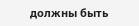должны быть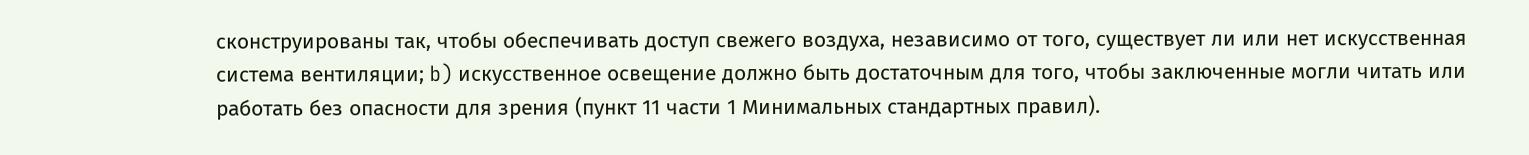сконструированы так, чтобы обеспечивать доступ свежего воздуха, независимо от того, существует ли или нет искусственная система вентиляции; b) искусственное освещение должно быть достаточным для того, чтобы заключенные могли читать или работать без опасности для зрения (пункт 11 части 1 Минимальных стандартных правил).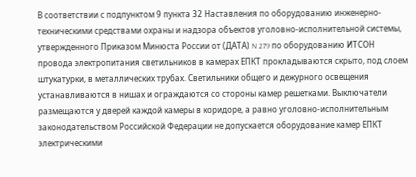В соответствии с подпунктом 9 пункта 32 Наставления по оборудованию инженерно-техническими средствами охраны и надзора объектов уголовно-исполнительной системы, утвержденного Приказом Минюста России от (ДАТА) N 279 по оборудованию ИТСОН провода электропитания светильников в камерах ЕПКТ прокладываются скрыто, под слоем штукатурки, в металлических трубах. Светильники общего и дежурного освещения устанавливаются в нишах и ограждаются со стороны камер решетками. Выключатели размещаются у дверей каждой камеры в коридоре, а равно уголовно-исполнительным законодательством Российской Федерации не допускается оборудование камер ЕПКТ электрическими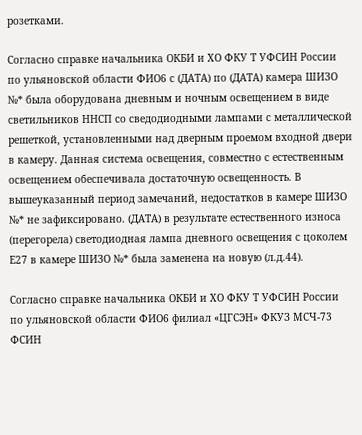розетками.

Согласно справке начальника ОКБИ и ХО ФКУ Т УФСИН России по ульяновской области ФИО6 с (ДАТА) по (ДАТА) камера ШИЗО №* была оборудована дневным и ночным освещением в виде светильников ННСП со сведодиодными лампами с металлической решеткой, установленными над дверным проемом входной двери в камеру. Данная система освещения, совместно с естественным освещением обеспечивала достаточную освещенность. В вышеуказанный период замечаний, недостатков в камере ШИЗО №* не зафиксировано. (ДАТА) в результате естественного износа (перегорела) светодиодная лампа дневного освещения с цоколем Е27 в камере ШИЗО №* была заменена на новую (л.д.44).

Согласно справке начальника ОКБИ и ХО ФКУ Т УФСИН России по ульяновской области ФИО6 филиал «ЦГСЭН» ФКУЗ МСЧ-73 ФСИН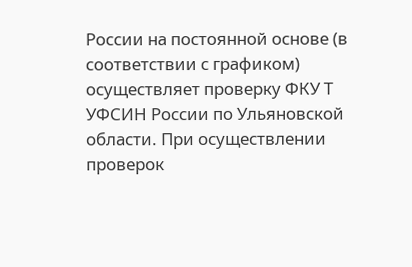России на постоянной основе (в соответствии с графиком) осуществляет проверку ФКУ Т УФСИН России по Ульяновской области. При осуществлении проверок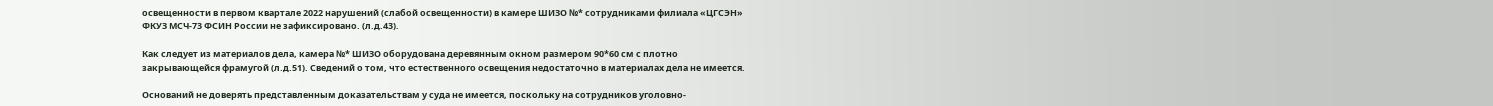освещенности в первом квартале 2022 нарушений (слабой освещенности) в камере ШИЗО №* сотрудниками филиала «ЦГСЭН» ФКУЗ МСЧ-73 ФСИН России не зафиксировано. (л.д.43).

Как следует из материалов дела, камера №* ШИЗО оборудована деревянным окном размером 90*60 см с плотно закрывающейся фрамугой (л.д.51). Сведений о том, что естественного освещения недостаточно в материалах дела не имеется.

Оснований не доверять представленным доказательствам у суда не имеется, поскольку на сотрудников уголовно-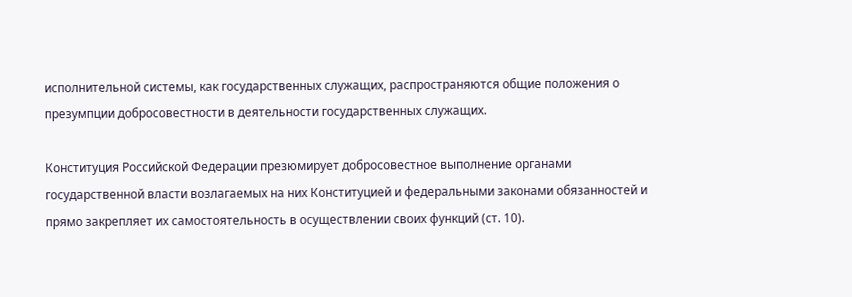исполнительной системы, как государственных служащих, распространяются общие положения о презумпции добросовестности в деятельности государственных служащих.

Конституция Российской Федерации презюмирует добросовестное выполнение органами государственной власти возлагаемых на них Конституцией и федеральными законами обязанностей и прямо закрепляет их самостоятельность в осуществлении своих функций (ст. 10).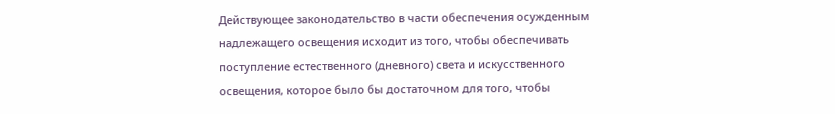Действующее законодательство в части обеспечения осужденным надлежащего освещения исходит из того, чтобы обеспечивать поступление естественного (дневного) света и искусственного освещения, которое было бы достаточном для того, чтобы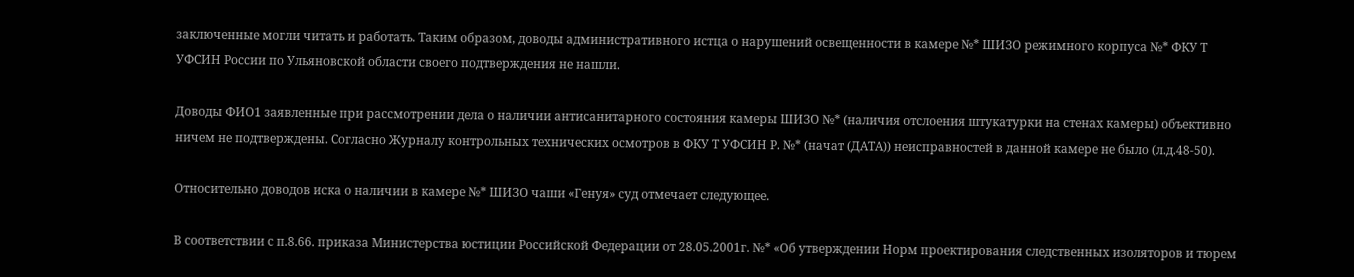заключенные могли читать и работать. Таким образом, доводы административного истца о нарушений освещенности в камере №* ШИЗО режимного корпуса №* ФКУ Т УФСИН России по Ульяновской области своего подтверждения не нашли.

Доводы ФИО1 заявленные при рассмотрении дела о наличии антисанитарного состояния камеры ШИЗО №* (наличия отслоения штукатурки на стенах камеры) объективно ничем не подтверждены. Согласно Журналу контрольных технических осмотров в ФКУ Т УФСИН Р. №* (начат (ДАТА)) неисправностей в данной камере не было (л.д.48-50).

Относительно доводов иска о наличии в камере №* ШИЗО чаши «Генуя» суд отмечает следующее.

В соответствии с п.8.66. приказа Министерства юстиции Российской Федерации от 28.05.2001г. №* «Об утверждении Норм проектирования следственных изоляторов и тюрем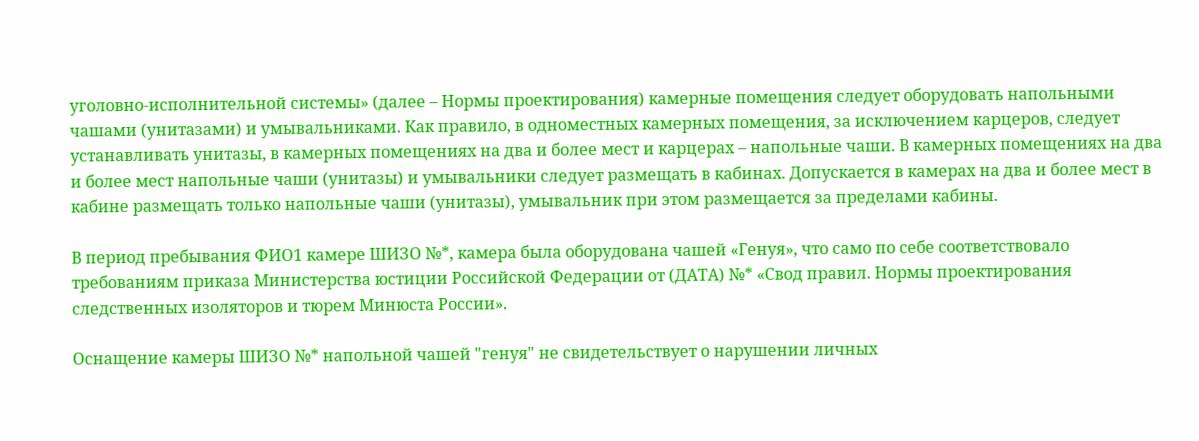уголовно-исполнительной системы» (далее – Нормы проектирования) камерные помещения следует оборудовать напольными чашами (унитазами) и умывальниками. Как правило, в одноместных камерных помещения, за исключением карцеров, следует устанавливать унитазы, в камерных помещениях на два и более мест и карцерах – напольные чаши. В камерных помещениях на два и более мест напольные чаши (унитазы) и умывальники следует размещать в кабинах. Допускается в камерах на два и более мест в кабине размещать только напольные чаши (унитазы), умывальник при этом размещается за пределами кабины.

В период пребывания ФИО1 камере ШИЗО №*, камера была оборудована чашей «Генуя», что само по себе соответствовало требованиям приказа Министерства юстиции Российской Федерации от (ДАТА) №* «Свод правил. Нормы проектирования следственных изоляторов и тюрем Минюста России».

Оснащение камеры ШИЗО №* напольной чашей "генуя" не свидетельствует о нарушении личных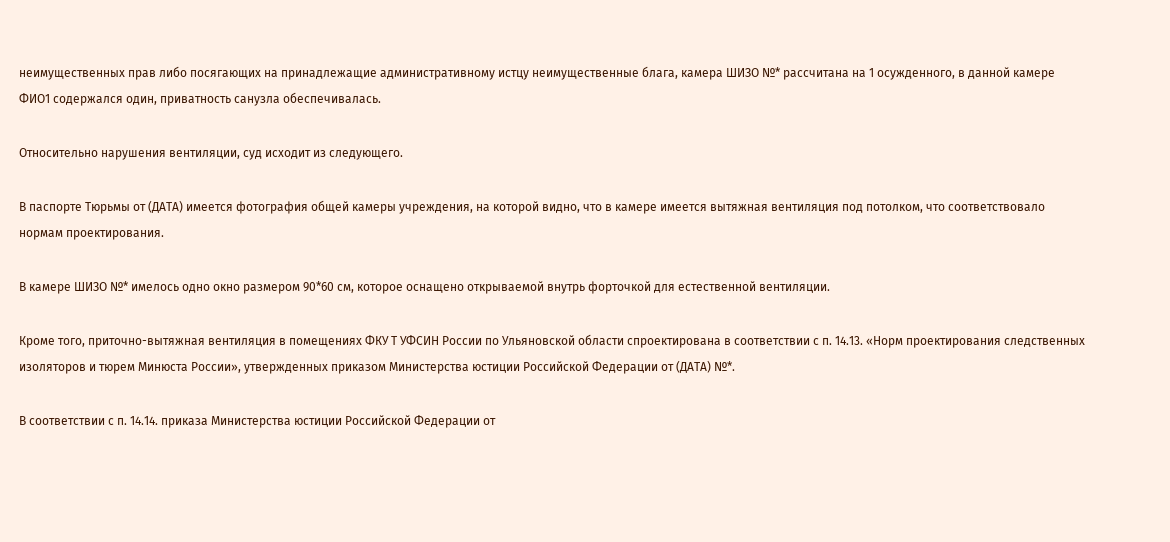неимущественных прав либо посягающих на принадлежащие административному истцу неимущественные блага, камера ШИЗО №* рассчитана на 1 осужденного, в данной камере ФИО1 содержался один, приватность санузла обеспечивалась.

Относительно нарушения вентиляции, суд исходит из следующего.

В паспорте Тюрьмы от (ДАТА) имеется фотография общей камеры учреждения, на которой видно, что в камере имеется вытяжная вентиляция под потолком, что соответствовало нормам проектирования.

В камере ШИЗО №* имелось одно окно размером 90*60 см, которое оснащено открываемой внутрь форточкой для естественной вентиляции.

Кроме того, приточно-вытяжная вентиляция в помещениях ФКУ Т УФСИН России по Ульяновской области спроектирована в соответствии с п. 14.13. «Норм проектирования следственных изоляторов и тюрем Минюста России», утвержденных приказом Министерства юстиции Российской Федерации от (ДАТА) №*.

В соответствии с п. 14.14. приказа Министерства юстиции Российской Федерации от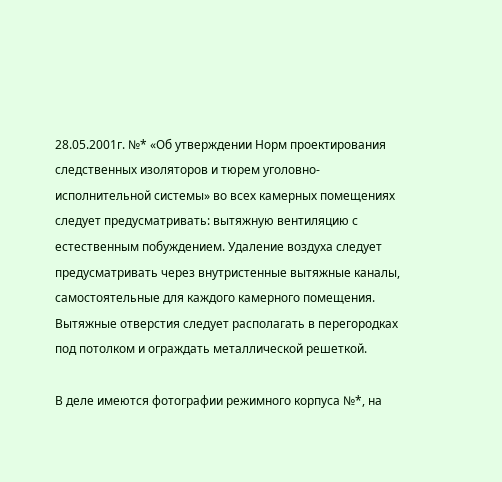28.05.2001г. №* «Об утверждении Норм проектирования следственных изоляторов и тюрем уголовно-исполнительной системы» во всех камерных помещениях следует предусматривать: вытяжную вентиляцию с естественным побуждением. Удаление воздуха следует предусматривать через внутристенные вытяжные каналы, самостоятельные для каждого камерного помещения. Вытяжные отверстия следует располагать в перегородках под потолком и ограждать металлической решеткой.

В деле имеются фотографии режимного корпуса №*, на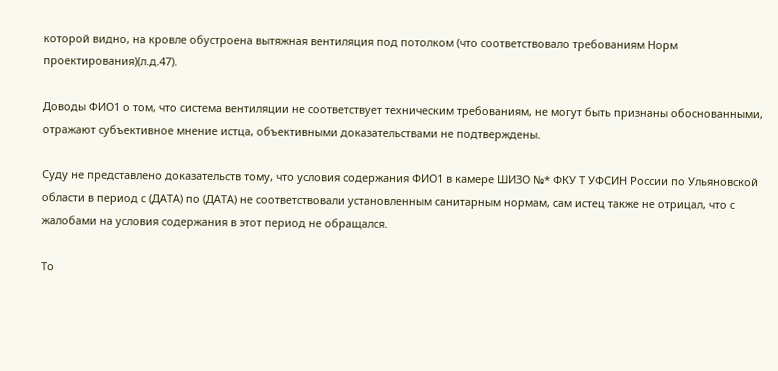которой видно, на кровле обустроена вытяжная вентиляция под потолком (что соответствовало требованиям Норм проектирования)(л.д.47).

Доводы ФИО1 о том, что система вентиляции не соответствует техническим требованиям, не могут быть признаны обоснованными, отражают субъективное мнение истца, объективными доказательствами не подтверждены.

Суду не представлено доказательств тому, что условия содержания ФИО1 в камере ШИЗО №* ФКУ Т УФСИН России по Ульяновской области в период с (ДАТА) по (ДАТА) не соответствовали установленным санитарным нормам, сам истец также не отрицал, что с жалобами на условия содержания в этот период не обращался.

То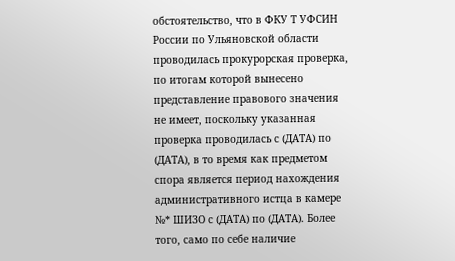обстоятельство, что в ФКУ Т УФСИН России по Ульяновской области проводилась прокурорская проверка, по итогам которой вынесено представление правового значения не имеет, поскольку указанная проверка проводилась с (ДАТА) по (ДАТА), в то время как предметом спора является период нахождения административного истца в камере №* ШИЗО с (ДАТА) по (ДАТА). Более того, само по себе наличие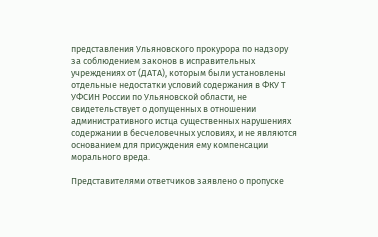представления Ульяновского прокурора по надзору за соблюдением законов в исправительных учреждениях от (ДАТА), которым были установлены отдельные недостатки условий содержания в ФКУ Т УФСИН России по Ульяновской области, не свидетельствует о допущенных в отношении административного истца существенных нарушениях содержании в бесчеловечных условиях, и не являются основанием для присуждения ему компенсации морального вреда.

Представителями ответчиков заявлено о пропуске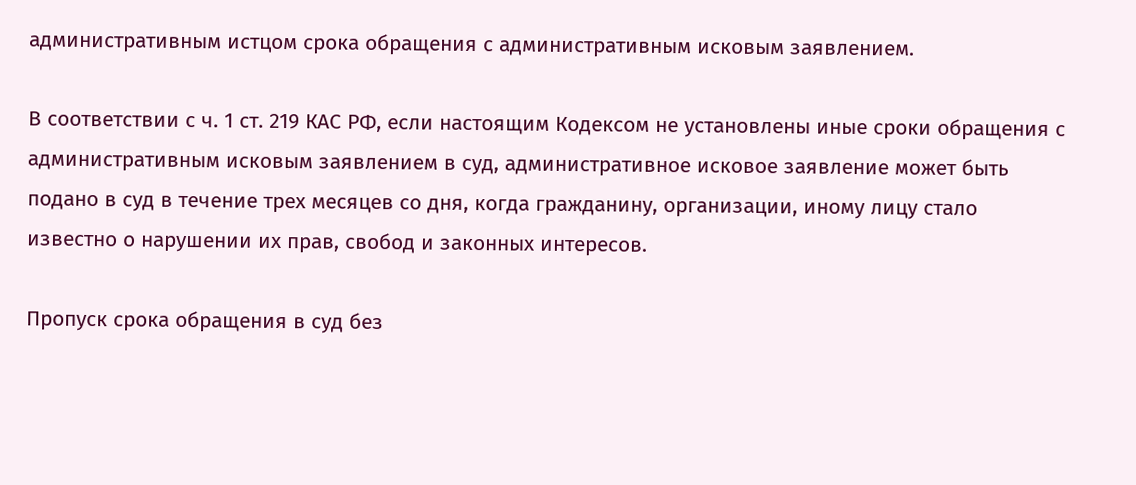административным истцом срока обращения с административным исковым заявлением.

В соответствии с ч. 1 ст. 219 КАС РФ, если настоящим Кодексом не установлены иные сроки обращения с административным исковым заявлением в суд, административное исковое заявление может быть подано в суд в течение трех месяцев со дня, когда гражданину, организации, иному лицу стало известно о нарушении их прав, свобод и законных интересов.

Пропуск срока обращения в суд без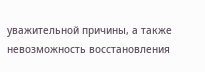уважительной причины, а также невозможность восстановления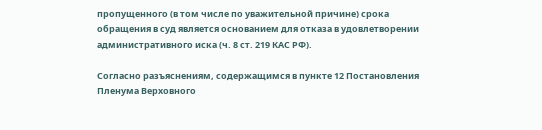пропущенного (в том числе по уважительной причине) срока обращения в суд является основанием для отказа в удовлетворении административного иска (ч. 8 ст. 219 КАС РФ).

Согласно разъяснениям, содержащимся в пункте 12 Постановления Пленума Верховного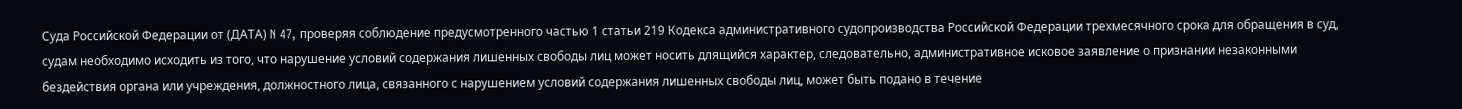Суда Российской Федерации от (ДАТА) N 47, проверяя соблюдение предусмотренного частью 1 статьи 219 Кодекса административного судопроизводства Российской Федерации трехмесячного срока для обращения в суд, судам необходимо исходить из того, что нарушение условий содержания лишенных свободы лиц может носить длящийся характер, следовательно, административное исковое заявление о признании незаконными бездействия органа или учреждения, должностного лица, связанного с нарушением условий содержания лишенных свободы лиц, может быть подано в течение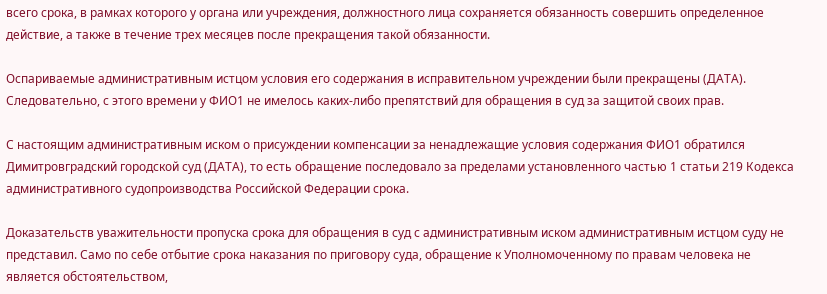всего срока, в рамках которого у органа или учреждения, должностного лица сохраняется обязанность совершить определенное действие, а также в течение трех месяцев после прекращения такой обязанности.

Оспариваемые административным истцом условия его содержания в исправительном учреждении были прекращены (ДАТА). Следовательно, с этого времени у ФИО1 не имелось каких-либо препятствий для обращения в суд за защитой своих прав.

С настоящим административным иском о присуждении компенсации за ненадлежащие условия содержания ФИО1 обратился Димитровградский городской суд (ДАТА), то есть обращение последовало за пределами установленного частью 1 статьи 219 Кодекса административного судопроизводства Российской Федерации срока.

Доказательств уважительности пропуска срока для обращения в суд с административным иском административным истцом суду не представил. Само по себе отбытие срока наказания по приговору суда, обращение к Уполномоченному по правам человека не является обстоятельством,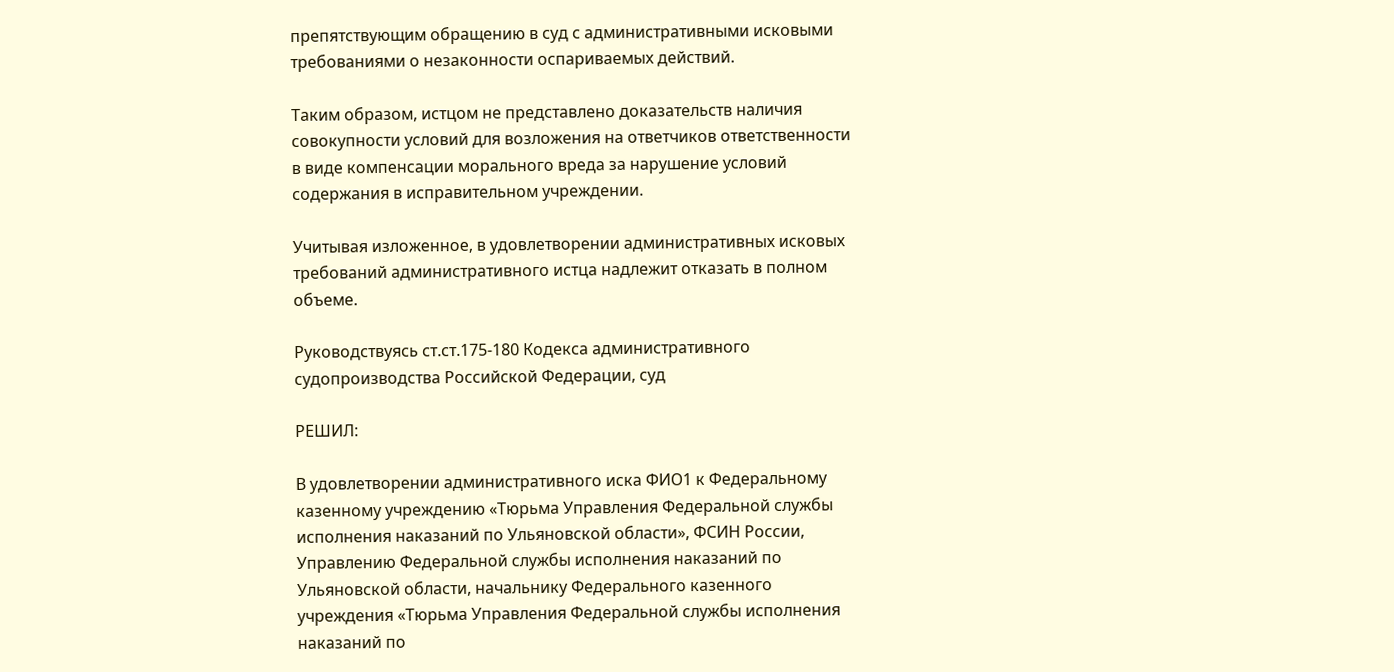препятствующим обращению в суд с административными исковыми требованиями о незаконности оспариваемых действий.

Таким образом, истцом не представлено доказательств наличия совокупности условий для возложения на ответчиков ответственности в виде компенсации морального вреда за нарушение условий содержания в исправительном учреждении.

Учитывая изложенное, в удовлетворении административных исковых требований административного истца надлежит отказать в полном объеме.

Руководствуясь ст.ст.175-180 Кодекса административного судопроизводства Российской Федерации, суд

РЕШИЛ:

В удовлетворении административного иска ФИО1 к Федеральному казенному учреждению «Тюрьма Управления Федеральной службы исполнения наказаний по Ульяновской области», ФСИН России, Управлению Федеральной службы исполнения наказаний по Ульяновской области, начальнику Федерального казенного учреждения «Тюрьма Управления Федеральной службы исполнения наказаний по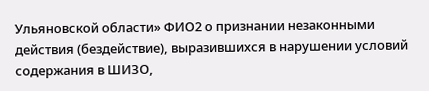Ульяновской области» ФИО2 о признании незаконными действия (бездействие), выразившихся в нарушении условий содержания в ШИЗО,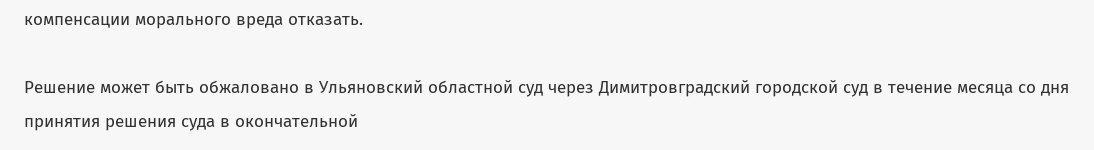компенсации морального вреда отказать.

Решение может быть обжаловано в Ульяновский областной суд через Димитровградский городской суд в течение месяца со дня принятия решения суда в окончательной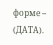форме – (ДАТА).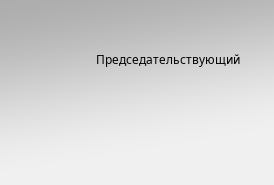Председательствующий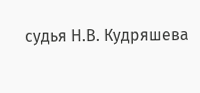судья Н.В. Кудряшева